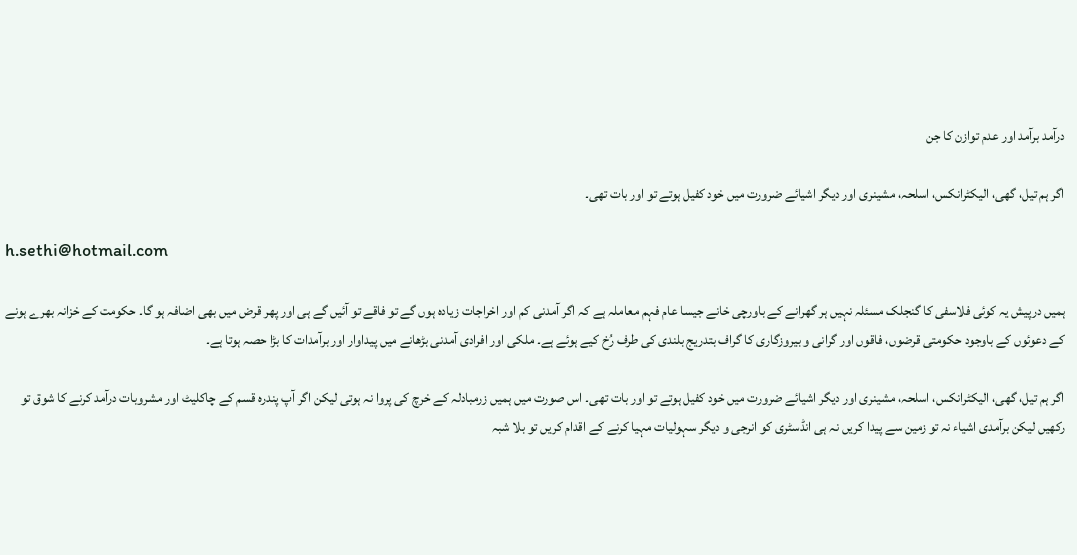درآمد برآمد اور عدم توازن کا جن

اگر ہم تیل، گھی، الیکٹرانکس، اسلحہ، مشینری اور دیگر اشیائے ضرورت میں خود کفیل ہوتے تو اور بات تھی۔

h.sethi@hotmail.com

ہمیں درپیش یہ کوئی فلاسفی کا گنجلک مسئلہ نہیں ہر گھرانے کے باورچی خانے جیسا عام فہم معاملہ ہے کہ اگر آمدنی کم اور اخراجات زیادہ ہوں گے تو فاقے تو آئیں گے ہی اور پھر قرض میں بھی اضافہ ہو گا۔ حکومت کے خزانہ بھرے ہونے کے دعوئوں کے باوجود حکومتی قرضوں، فاقوں اور گرانی و بیروزگاری کا گراف بتدریج بلندی کی طرف رُخ کیے ہوئے ہے۔ ملکی اور افرادی آمدنی بڑھانے میں پیداوار اور برآمدات کا بڑا حصہ ہوتا ہے۔

اگر ہم تیل، گھی، الیکٹرانکس، اسلحہ، مشینری اور دیگر اشیائے ضرورت میں خود کفیل ہوتے تو اور بات تھی۔ اس صورت میں ہمیں زرمبادلہ کے خرچ کی پروا نہ ہوتی لیکن اگر آپ پندرہ قسم کے چاکلیٹ اور مشروبات درآمد کرنے کا شوق تو رکھیں لیکن برآمدی اشیاء نہ تو زمین سے پیدا کریں نہ ہی انڈسٹری کو انرجی و دیگر سہولیات مہیا کرنے کے اقدام کریں تو بلا شبہ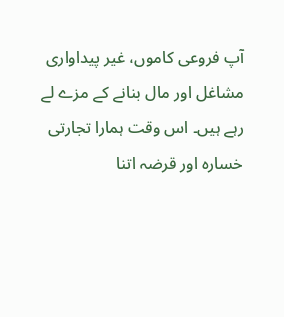آپ فروعی کاموں، غیر پیداواری مشاغل اور مال بنانے کے مزے لے رہے ہیں۔ اس وقت ہمارا تجارتی خسارہ اور قرضہ اتنا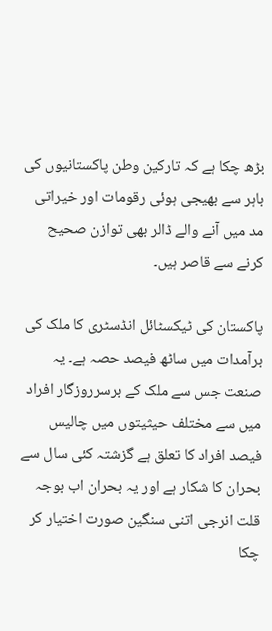بڑھ چکا ہے کہ تارکین وطن پاکستانیوں کی باہر سے بھیجی ہوئی رقومات اور خیراتی مد میں آنے والے ڈالر بھی توازن صحیح کرنے سے قاصر ہیں۔

پاکستان کی ٹیکسٹائل انڈسٹری کا ملک کی برآمدات میں ساٹھ فیصد حصہ ہے۔ یہ صنعت جس سے ملک کے برسرروزگار افراد میں سے مختلف حیثیتوں میں چالیس فیصد افراد کا تعلق ہے گزشتہ کئی سال سے بحران کا شکار ہے اور یہ بحران اب بوجہ قلت انرجی اتنی سنگین صورت اختیار کر چکا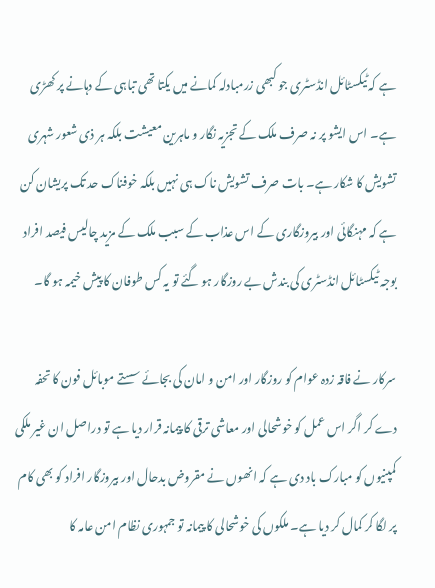ہے کہ ٹیکسٹائل انڈسٹری جو کبھی زرمبادلہ کمانے میں یکتا تھی تباہی کے دہانے پر کھڑی ہے۔ اس ایشو پر نہ صرف ملک کے تجزیہ نگار و ماہرین معیشت بلکہ ہر ذی شعور شہری تشویش کا شکار ہے۔ بات صرف تشویش ناک ہی نہیں بلکہ خوفناک حد تک پریشان کن ہے کہ مہنگائی اور بیروزگاری کے اس عذاب کے سبب ملک کے مزید چالیس فیصد افراد بوجہ ٹیکسٹائل انڈسٹری کی بندش بے روزگار ہو گئے تو یہ کس طوفان کا پیش خیمہ ہو گا۔

سرکار نے فاقہ زدہ عوام کو روزگار اور امن و امان کی بجائے سستے موبائل فون کا تحفہ دے کر اگر اس عمل کو خوشحالی اور معاشی ترقی کا پیمانہ قرار دیا ہے تو دراصل ان غیر ملکی کمپنیوں کو مبارک باد دی ہے کہ انھوں نے مقروض بدحال اور بیروزگار افراد کو بھی کام پر لگا کر کمال کر دیا ہے۔ ملکوں کی خوشحالی کا پیمانہ تو جمہوری نظام امن عامہ کا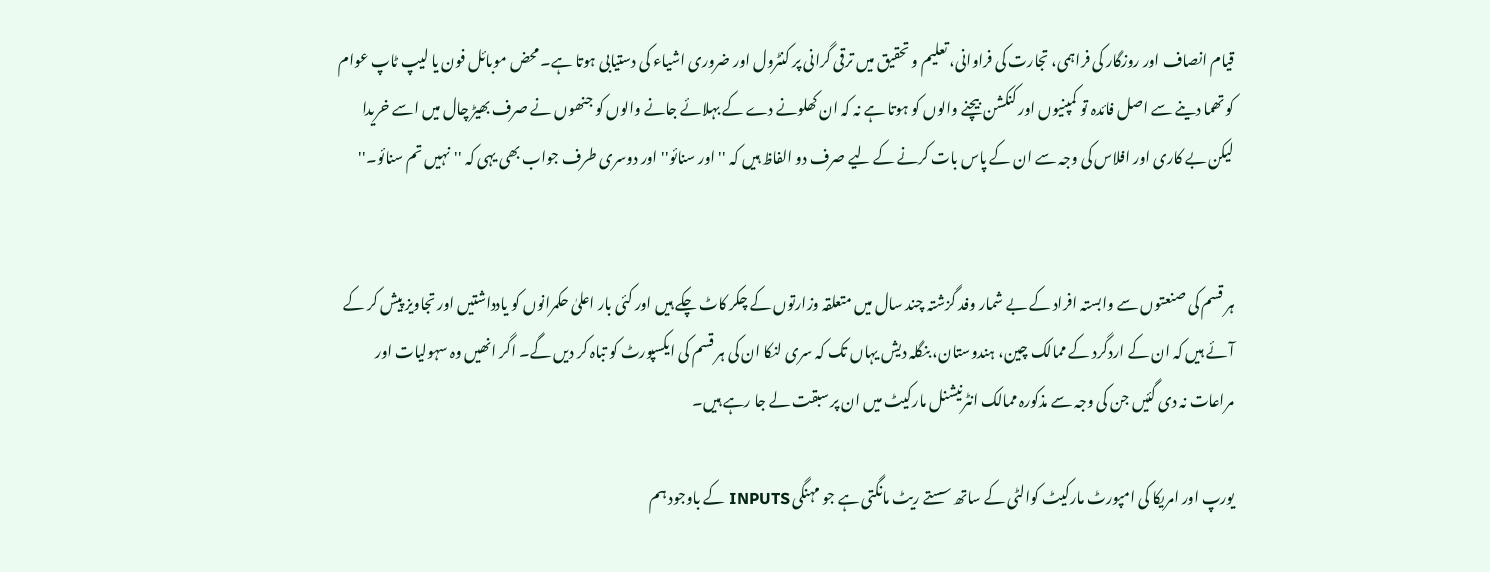قیام انصاف اور روزگار کی فراہمی، تجارت کی فراوانی، تعلیم و تحقیق میں ترقی گرانی پر کنٹرول اور ضروری اشیاء کی دستیابی ہوتا ہے۔ محض موبائل فون یا لیپ ٹاپ عوام کو تھما دینے سے اصل فائدہ تو کمپنیوں اور کنکشن بیچنے والوں کو ہوتا ہے نہ کہ ان کھلونے دے کے بہلائے جانے والوں کو جنھوں نے صرف بھیڑ چال میں اسے خریدا لیکن بے کاری اور افلاس کی وجہ سے ان کے پاس بات کرنے کے لیے صرف دو الفاظ ہیں کہ ''اور سنائو'' اور دوسری طرف جواب بھی یہی کہ ''نہیں تم سنائو۔''


ہر قسم کی صنعتوں سے وابستہ افراد کے بے شمار وفد گزشتہ چند سال میں متعلقہ وزارتوں کے چکر کاٹ چکے ہیں اور کئی بار اعلیٰ حکمرانوں کو یادداشتیں اور تجاویز پیش کر کے آئے ہیں کہ ان کے اردگرد کے ممالک چین، ہندوستان، بنگلہ دیش یہاں تک کہ سری لنکا ان کی ہر قسم کی ایکسپورٹ کو تباہ کر دیں گے۔ اگر انھیں وہ سہولیات اور مراعات نہ دی گئیں جن کی وجہ سے مذکورہ ممالک انٹرنیشنل مارکیٹ میں ان پر سبقت لے جا رہے ہیں۔

یورپ اور امریکا کی امپورٹ مارکیٹ کوالٹی کے ساتھ سستے ریٹ مانگتی ہے جو مہنگی INPUTS کے باوجود ہم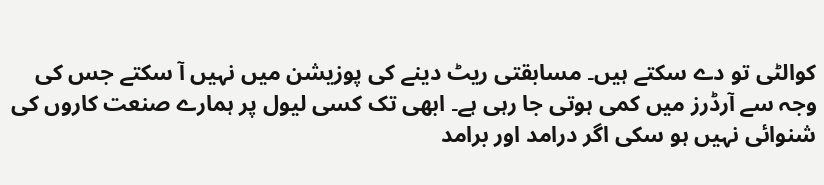کوالٹی تو دے سکتے ہیں۔ مسابقتی ریٹ دینے کی پوزیشن میں نہیں آ سکتے جس کی وجہ سے آرڈرز میں کمی ہوتی جا رہی ہے۔ ابھی تک کسی لیول پر ہمارے صنعت کاروں کی شنوائی نہیں ہو سکی اگر درامد اور برامد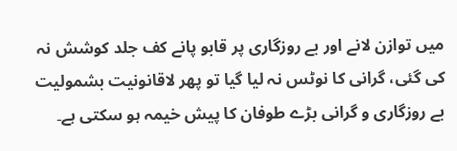میں توازن لانے اور بے روزگاری پر قابو پانے کف جلد کوشش نہ کی گئی، گرانی کا نوٹس نہ لیا گیا تو پھر لاقانونیت بشمولیت بے روزگاری و گرانی بڑے طوفان کا پیش خیمہ ہو سکتی ہے۔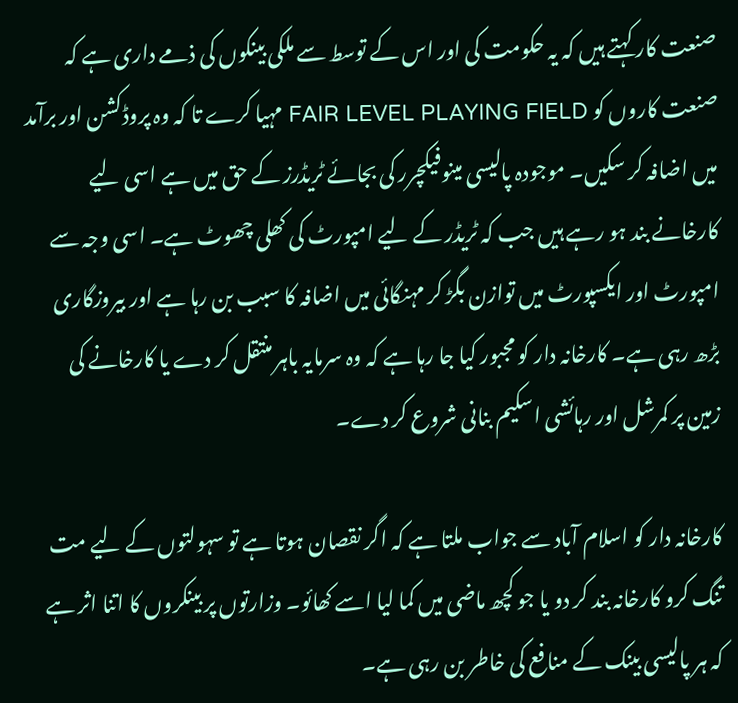صنعت کار کہتے ہیں کہ یہ حکومت کی اور اس کے توسط سے ملکی بینکوں کی ذمے داری ہے کہ صنعت کاروں کو FAIR LEVEL PLAYING FIELD مہیا کرے تا کہ وہ پروڈکشن اور برآمد میں اضافہ کر سکیں۔ موجودہ پالیسی مینوفیکچرر کی بجائے ٹریڈرز کے حق میں ہے اسی لیے کارخانے بند ہو رہے ہیں جب کہ ٹریڈر کے لیے امپورٹ کی کھلی چھوٹ ہے۔ اسی وجہ سے امپورٹ اور ایکسپورٹ میں توازن بگڑ کر مہنگائی میں اضافہ کا سبب بن رہا ہے اور بیروزگاری بڑھ رہی ہے۔ کارخانہ دار کو مجبور کیا جا رہا ہے کہ وہ سرمایہ باہر منتقل کر دے یا کارخانے کی زمین پر کمرشل اور رہائشی اسکیم بنانی شروع کر دے۔

کارخانہ دار کو اسلام آباد سے جواب ملتا ہے کہ اگر نقصان ہوتا ہے تو سہولتوں کے لیے مت تنگ کرو کارخانہ بند کر دو یا جو کچھ ماضی میں کما لیا اسے کھائو۔ وزارتوں پر بینکروں کا اتنا اثر ہے کہ ہر پالیسی بینک کے منافع کی خاطر بن رہی ہے۔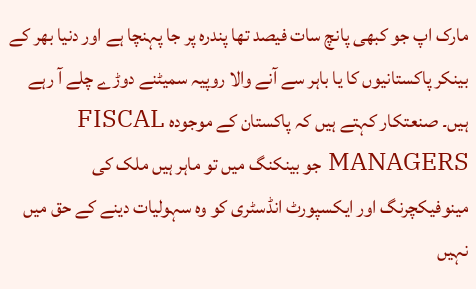مارک اپ جو کبھی پانچ سات فیصد تھا پندرہ پر جا پہنچا ہے اور دنیا بھر کے بینکر پاکستانیوں کا یا باہر سے آنے والا روپیہ سمیٹنے دوڑے چلے آ رہے ہیں۔ صنعتکار کہتے ہیں کہ پاکستان کے موجودہ FISCAL MANAGERS جو بینکنگ میں تو ماہر ہیں ملک کی مینوفیکچرنگ اور ایکسپورٹ انڈسٹری کو وہ سہولیات دینے کے حق میں نہیں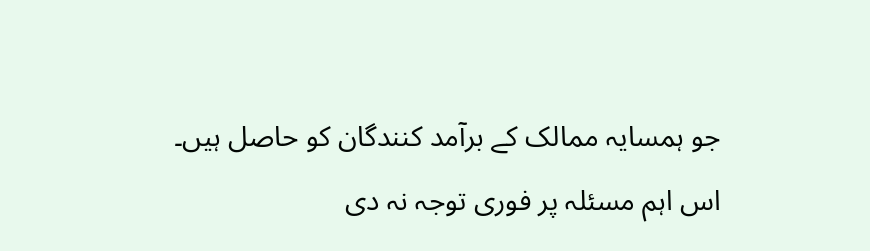جو ہمسایہ ممالک کے برآمد کنندگان کو حاصل ہیں۔ اس اہم مسئلہ پر فوری توجہ نہ دی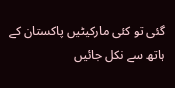گئی تو کئی مارکیٹیں پاکستان کے ہاتھ سے نکل جائیں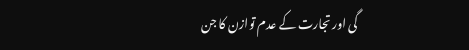گی اور تجارت کے عدم توازن کا جن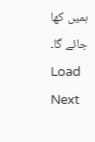ہمیں کھا جائے گا۔
Load Next